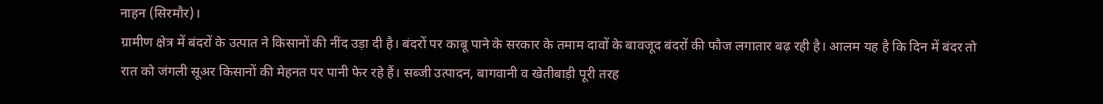नाहन (सिरमौर)।
ग्रामीण क्षेत्र में बंदरों के उत्पात ने किसानों की नींद उड़ा दी है। बंदरों पर काबू पाने के सरकार के तमाम दावों के बावजूद बंदरों की फौज लगातार बढ़ रही है। आलम यह है कि दिन में बंदर तो रात को जंगली सूअर किसानों की मेहनत पर पानी फेर रहे हैं। सब्जी उत्पादन, बागवानी व खेतीबाड़ी पूरी तरह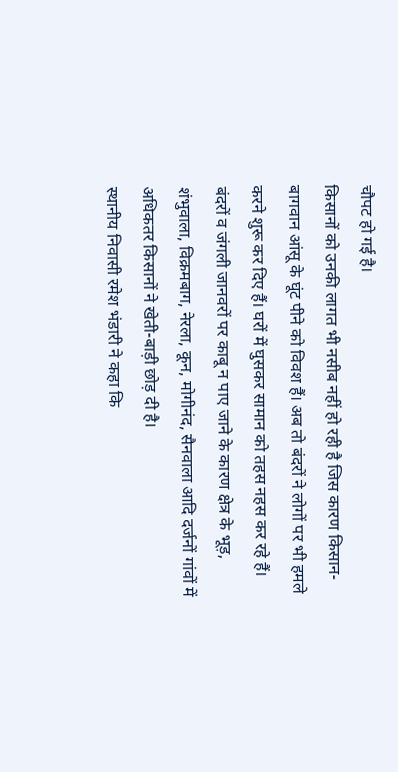चौपट हो गई है।
किसानों को उनकी लागत भी नसीब नहीं हो रही है जिस कारण किसान-बागवान आंसू के घूंट पीने को विवश हैं। अब तो बंदरों ने लोगों पर भी हमले करने शुरू कर दिए हैं। घरों में घुसकर सामान को तहस नहस कर रहे हैं। बंदरों व जंगली जानवरों पर काबू न पाए जाने के कारण क्षेत्र के भूड़, शंभुवाला, विक्रमबाग, नेरला, कून, मोगीनंद, सैनवाला आदि दर्जनों गांवों में अधिकतर किसानों ने खेती-बाड़ी छोड़ दी है।
स्थानीय निवासी रमेश भंडारी ने कहा कि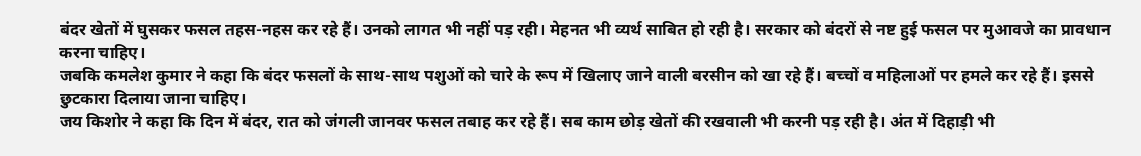बंदर खेतों में घुसकर फसल तहस-नहस कर रहे हैं। उनको लागत भी नहीं पड़ रही। मेहनत भी व्यर्थ साबित हो रही है। सरकार को बंदरों से नष्ट हुई फसल पर मुआवजे का प्रावधान करना चाहिए।
जबकि कमलेश कुमार ने कहा कि बंदर फसलों के साथ-साथ पशुओं को चारे के रूप में खिलाए जाने वाली बरसीन को खा रहे हैं। बच्चों व महिलाओं पर हमले कर रहे हैं। इससे छुटकारा दिलाया जाना चाहिए।
जय किशोर ने कहा कि दिन में बंदर, रात को जंगली जानवर फसल तबाह कर रहे हैं। सब काम छोड़ खेतों की रखवाली भी करनी पड़ रही है। अंत में दिहाड़ी भी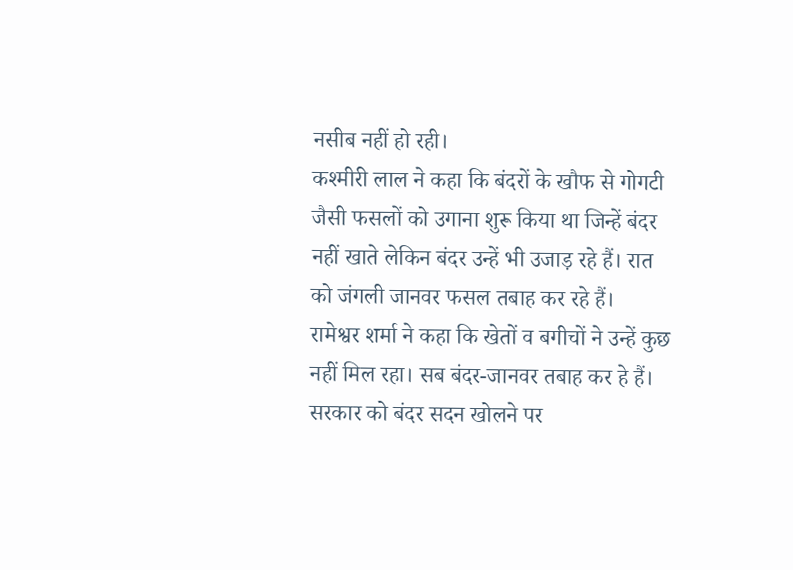नसीब नहीं हो रही।
कश्मीरी लाल ने कहा कि बंदरों के खौफ से गोगटी जैसी फसलों को उगाना शुरू किया था जिन्हें बंदर नहीं खाते लेकिन बंदर उन्हें भी उजाड़ रहे हैं। रात को जंगली जानवर फसल तबाह कर रहे हैं।
रामेश्वर शर्मा ने कहा कि खेतों व बगीचों ने उन्हें कुछ नहीं मिल रहा। सब बंदर-जानवर तबाह कर हे हैं। सरकार को बंदर सदन खोलने पर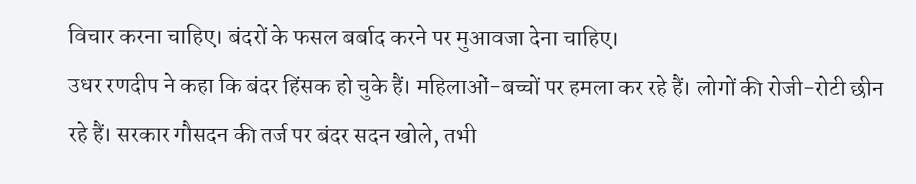विचार करना चाहिए। बंदरों के फसल बर्बाद करने पर मुआवजा देना चाहिए।
उधर रणदीप ने कहा कि बंदर हिंसक हो चुके हैं। महिलाओं-बच्चों पर हमला कर रहे हैं। लोगों की रोजी-रोटी छीन रहे हैं। सरकार गौसदन की तर्ज पर बंदर सदन खोले, तभी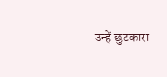उन्हें छुटकारा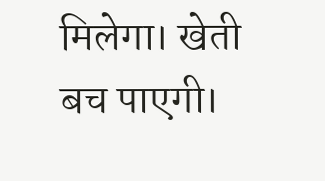मिलेगा। खेती बच पाएगी।